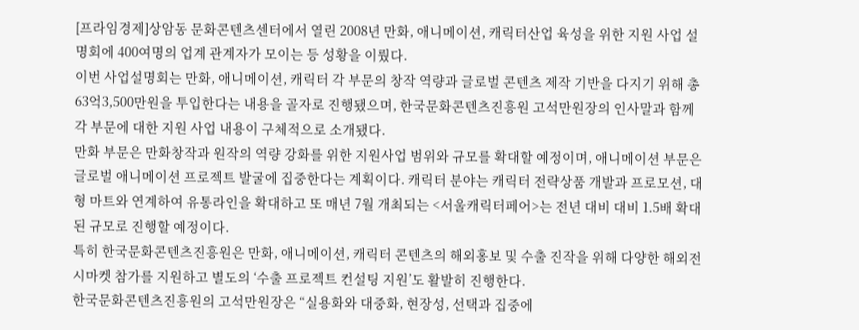[프라임경제]상암동 문화콘텐츠센터에서 열린 2008년 만화, 애니메이션, 캐릭터산업 육성을 위한 지원 사업 설명회에 400여명의 업계 관계자가 모이는 등 성황을 이뤘다.
이번 사업설명회는 만화, 애니메이션, 캐릭터 각 부문의 창작 역량과 글로벌 콘텐츠 제작 기반을 다지기 위해 총 63억3,500만원을 투입한다는 내용을 골자로 진행됐으며, 한국문화콘텐츠진흥원 고석만원장의 인사말과 함께 각 부문에 대한 지원 사업 내용이 구체적으로 소개됐다.
만화 부문은 만화창작과 원작의 역량 강화를 위한 지원사업 범위와 규모를 확대할 예정이며, 애니메이션 부문은 글로벌 애니메이션 프로젝트 발굴에 집중한다는 계획이다. 캐릭터 분야는 캐릭터 전략상품 개발과 프로모션, 대형 마트와 연계하여 유통라인을 확대하고 또 매년 7월 개최되는 <서울캐릭터페어>는 전년 대비 대비 1.5배 확대된 규모로 진행할 예정이다.
특히 한국문화콘텐츠진흥원은 만화, 애니메이션, 캐릭터 콘텐츠의 해외홍보 및 수출 진작을 위해 다양한 해외전시마켓 참가를 지원하고 별도의 ‘수출 프로젝트 컨설팅 지원’도 활발히 진행한다.
한국문화콘텐츠진흥원의 고석만원장은 “실용화와 대중화, 현장성, 선택과 집중에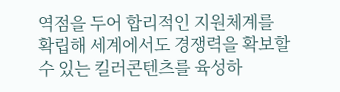역점을 두어 합리적인 지원체계를 확립해 세계에서도 경쟁력을 확보할 수 있는 킬러콘텐츠를 육성하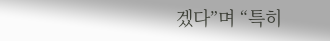겠다”며 “특히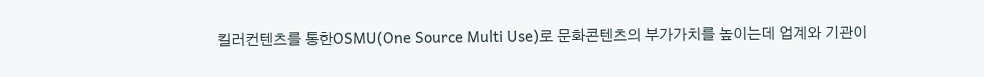킬러컨텐츠를 통한OSMU(One Source Multi Use)로 문화콘텐츠의 부가가치를 높이는데 업계와 기관이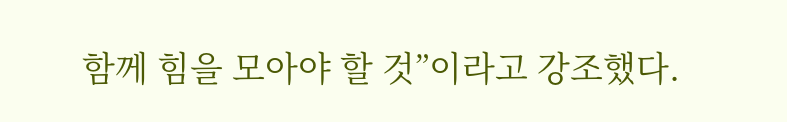함께 힘을 모아야 할 것”이라고 강조했다.